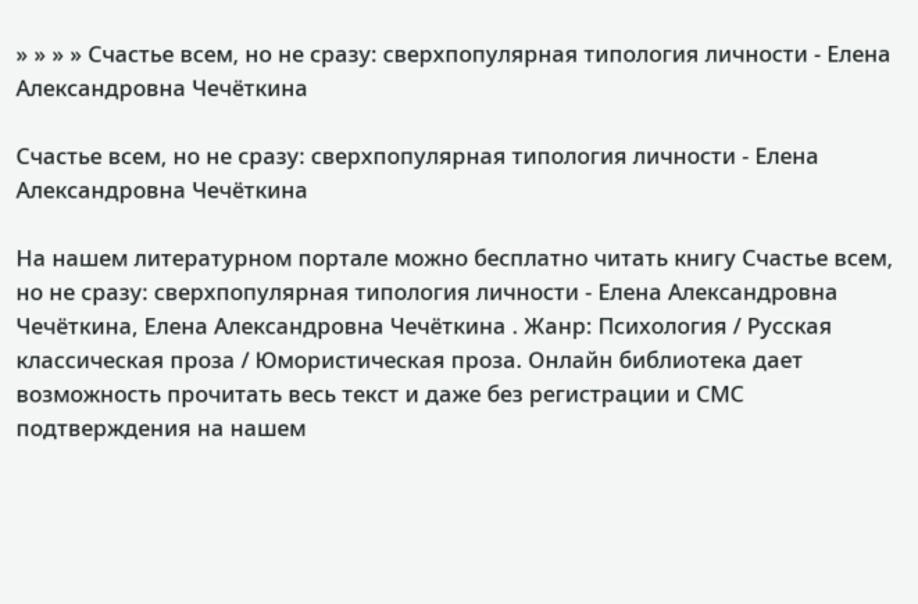» » » » Счастье всем, но не сразу: сверхпопулярная типология личности - Елена Александровна Чечёткина

Счастье всем, но не сразу: сверхпопулярная типология личности - Елена Александровна Чечёткина

На нашем литературном портале можно бесплатно читать книгу Счастье всем, но не сразу: сверхпопулярная типология личности - Елена Александровна Чечёткина, Елена Александровна Чечёткина . Жанр: Психология / Русская классическая проза / Юмористическая проза. Онлайн библиотека дает возможность прочитать весь текст и даже без регистрации и СМС подтверждения на нашем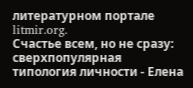литературном портале litmir.org.
Счастье всем, но не сразу: сверхпопулярная типология личности - Елена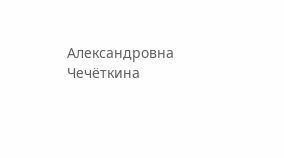Александровна Чечёткина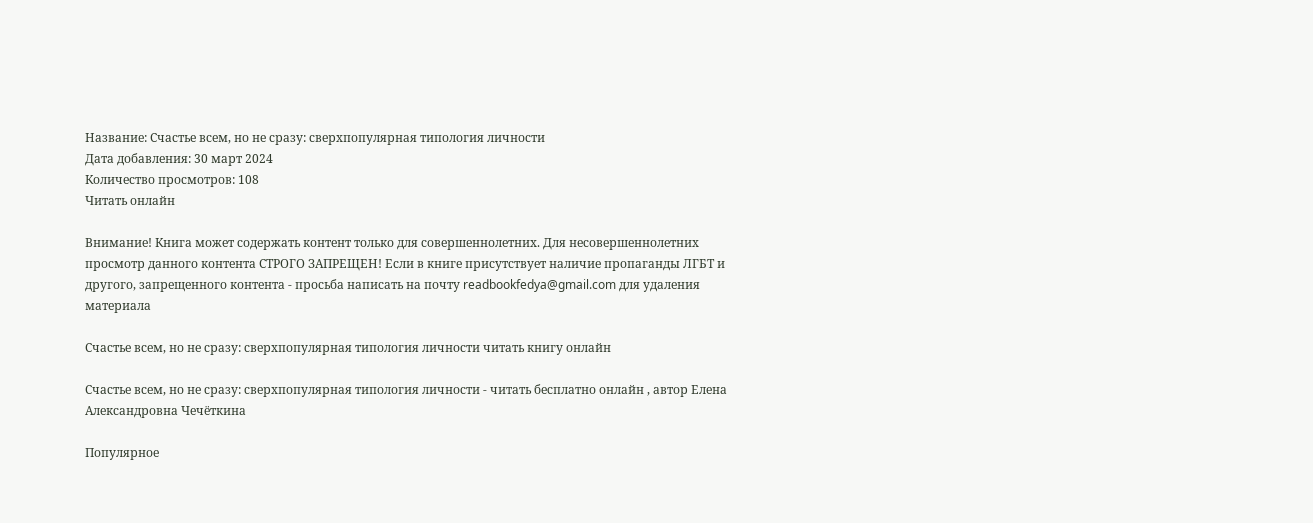Название: Счастье всем, но не сразу: сверхпопулярная типология личности
Дата добавления: 30 март 2024
Количество просмотров: 108
Читать онлайн

Внимание! Книга может содержать контент только для совершеннолетних. Для несовершеннолетних просмотр данного контента СТРОГО ЗАПРЕЩЕН! Если в книге присутствует наличие пропаганды ЛГБТ и другого, запрещенного контента - просьба написать на почту readbookfedya@gmail.com для удаления материала

Счастье всем, но не сразу: сверхпопулярная типология личности читать книгу онлайн

Счастье всем, но не сразу: сверхпопулярная типология личности - читать бесплатно онлайн , автор Елена Александровна Чечёткина

Популярное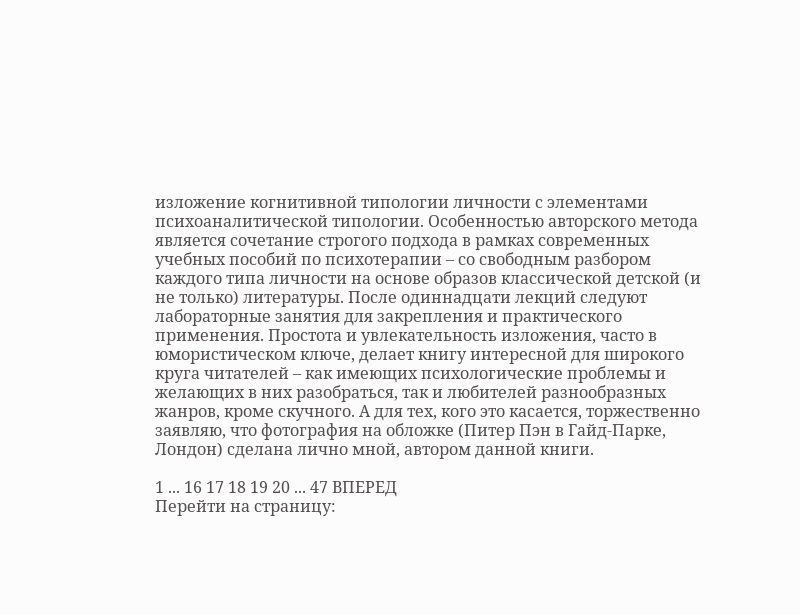изложение когнитивной типологии личности с элементами психоаналитической типологии. Особенностью авторского метода является сочетание строгого подхода в рамках современных учебных пособий по психотерапии – со свободным разбором каждого типа личности на основе образов классической детской (и не только) литературы. После одиннадцати лекций следуют лабораторные занятия для закрепления и практического применения. Простота и увлекательность изложения, часто в юмористическом ключе, делает книгу интересной для широкого круга читателей – как имеющих психологические проблемы и желающих в них разобраться, так и любителей разнообразных жанров, кроме скучного. А для тех, кого это касается, торжественно заявляю, что фотография на обложке (Питер Пэн в Гайд-Парке, Лондон) сделана лично мной, автором данной книги.

1 ... 16 17 18 19 20 ... 47 ВПЕРЕД
Перейти на страницу: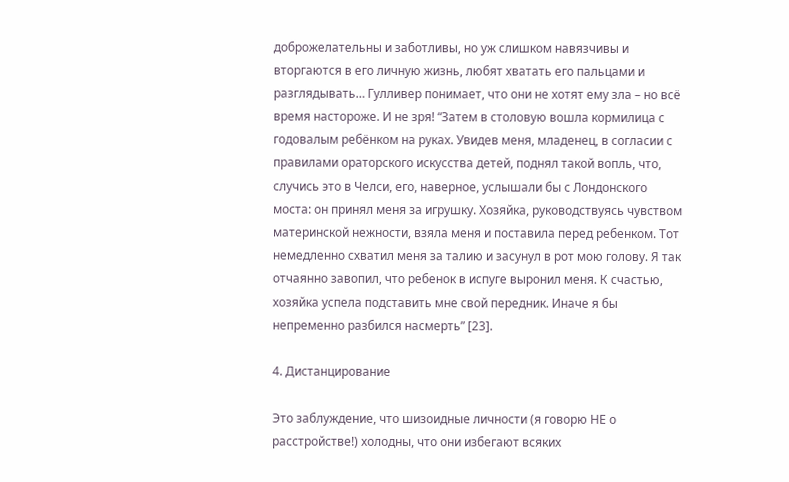доброжелательны и заботливы, но уж слишком навязчивы и вторгаются в его личную жизнь, любят хватать его пальцами и разглядывать… Гулливер понимает, что они не хотят ему зла – но всё время настороже. И не зря! “Затем в столовую вошла кормилица с годовалым ребёнком на руках. Увидев меня, младенец, в согласии с правилами ораторского искусства детей, поднял такой вопль, что, случись это в Челси, его, наверное, услышали бы с Лондонского моста: он принял меня за игрушку. Хозяйка, руководствуясь чувством материнской нежности, взяла меня и поставила перед ребенком. Тот немедленно схватил меня за талию и засунул в рот мою голову. Я так отчаянно завопил, что ребенок в испуге выронил меня. К счастью, хозяйка успела подставить мне свой передник. Иначе я бы непременно разбился насмерть” [23].

4. Дистанцирование

Это заблуждение, что шизоидные личности (я говорю НЕ о расстройстве!) холодны, что они избегают всяких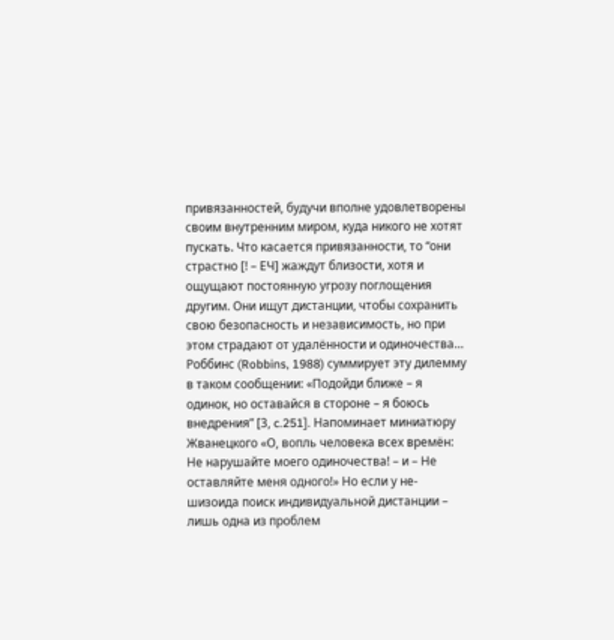привязанностей, будучи вполне удовлетворены своим внутренним миром, куда никого не хотят пускать. Что касается привязанности, то “они страстно [! – ЕЧ] жаждут близости, хотя и ощущают постоянную угрозу поглощения другим. Они ищут дистанции, чтобы сохранить свою безопасность и независимость, но при этом страдают от удалённости и одиночества… Роббинс (Robbins, 1988) суммирует эту дилемму в таком сообщении: «Подойди ближе – я одинок, но оставайся в стороне – я боюсь внедрения” [3, c.251]. Напоминает миниатюру Жванецкого «О, вопль человека всех времён: Не нарушайте моего одиночества! – и – Не оставляйте меня одного!» Но если у не-шизоида поиск индивидуальной дистанции – лишь одна из проблем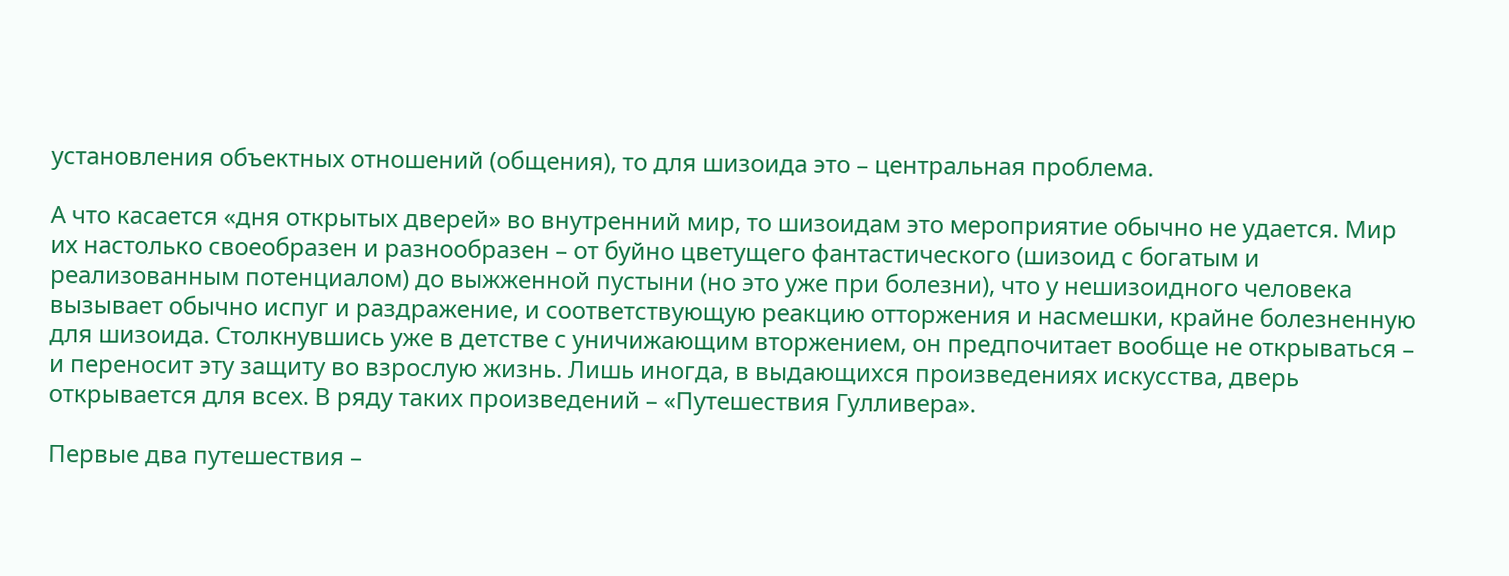установления объектных отношений (общения), то для шизоида это – центральная проблема.

А что касается «дня открытых дверей» во внутренний мир, то шизоидам это мероприятие обычно не удается. Мир их настолько своеобразен и разнообразен – от буйно цветущего фантастического (шизоид с богатым и реализованным потенциалом) до выжженной пустыни (но это уже при болезни), что у нешизоидного человека вызывает обычно испуг и раздражение, и соответствующую реакцию отторжения и насмешки, крайне болезненную для шизоида. Столкнувшись уже в детстве с уничижающим вторжением, он предпочитает вообще не открываться – и переносит эту защиту во взрослую жизнь. Лишь иногда, в выдающихся произведениях искусства, дверь открывается для всех. В ряду таких произведений – «Путешествия Гулливера».

Первые два путешествия –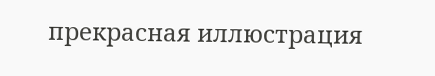прекрасная иллюстрация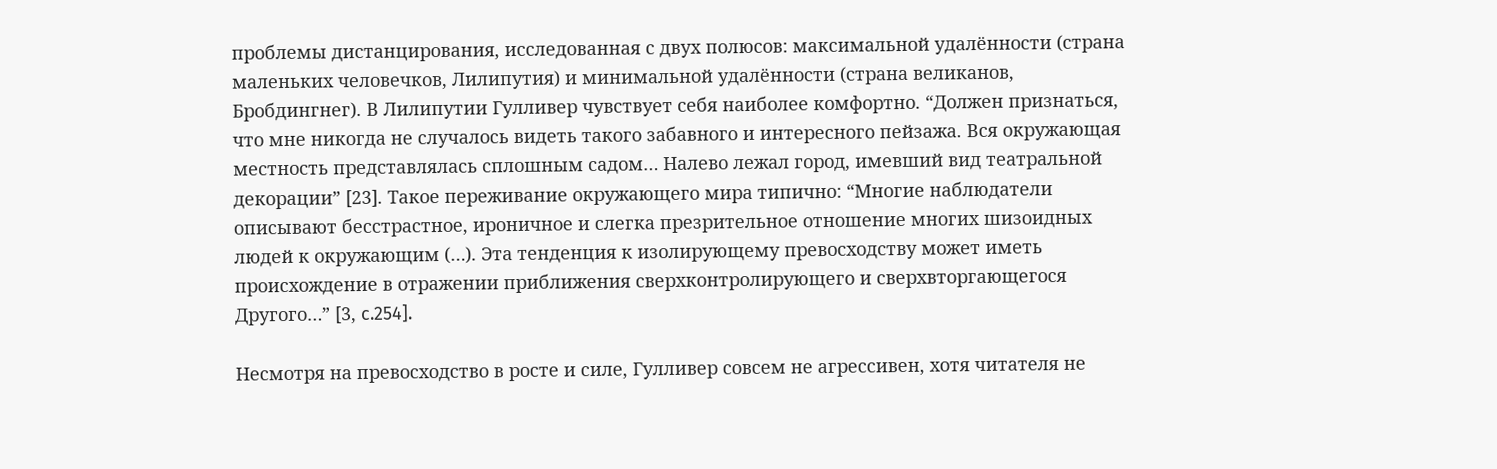проблемы дистанцирования, исследованная с двух полюсов: максимальной удалённости (страна маленьких человечков, Лилипутия) и минимальной удалённости (страна великанов, Бробдингнег). В Лилипутии Гулливер чувствует себя наиболее комфортно. “Должен признаться, что мне никогда не случалось видеть такого забавного и интересного пейзажа. Вся окружающая местность представлялась сплошным садом… Налево лежал город, имевший вид театральной декорации” [23]. Такое переживание окружающего мира типично: “Многие наблюдатели описывают бесстрастное, ироничное и слегка презрительное отношение многих шизоидных людей к окружающим (…). Эта тенденция к изолирующему превосходству может иметь происхождение в отражении приближения сверхконтролирующего и сверхвторгающегося Другого…” [3, c.254].

Несмотря на превосходство в росте и силе, Гулливер совсем не агрессивен, хотя читателя не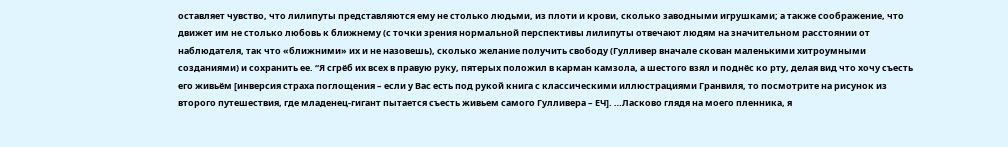оставляет чувство, что лилипуты представляются ему не столько людьми, из плоти и крови, сколько заводными игрушками; а также соображение, что движет им не столько любовь к ближнему (с точки зрения нормальной перспективы лилипуты отвечают людям на значительном расстоянии от наблюдателя, так что «ближними» их и не назовешь), сколько желание получить свободу (Гулливер вначале скован маленькими хитроумными созданиями) и сохранить ее. “Я сгрёб их всех в правую руку, пятерых положил в карман камзола, а шестого взял и поднёс ко рту, делая вид что хочу съесть его живьём [инверсия страха поглощения – если у Вас есть под рукой книга с классическими иллюстрациями Гранвиля, то посмотрите на рисунок из второго путешествия, где младенец-гигант пытается съесть живьем самого Гулливера – ЕЧ]. …Ласково глядя на моего пленника, я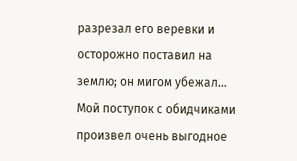разрезал его веревки и осторожно поставил на землю; он мигом убежал… Мой поступок с обидчиками произвел очень выгодное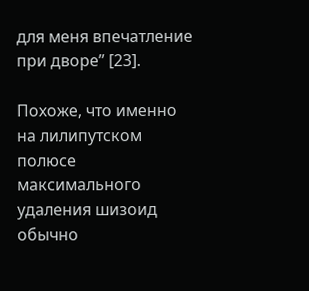для меня впечатление при дворе” [23].

Похоже, что именно на лилипутском полюсе максимального удаления шизоид обычно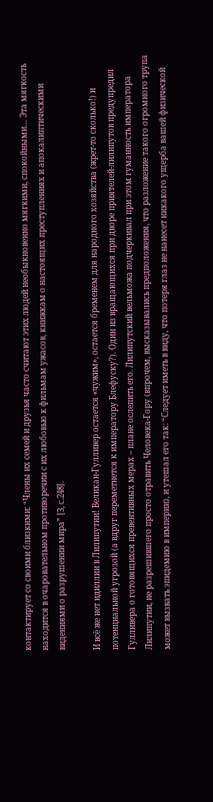контактирует со своими близкими: “Члены их семей и друзья часто считают этих людей необыкновенно мягкими, спокойными… Эта мягкость находится в очаровательном противоречии с их любовью к фильмам ужасов, книжкам о настоящих преступлениях и апокалиптическими видениями о разрушении мира” [3, с.248].

И всё же нет идиллии в Лилипутии! Великан-Гулливер остается «чужим», остается бременем для народного хозяйства (жрет-то сколько!) и потенциальной угрозой (а вдруг переметнется к императору Блефуску?). Один из вращающихся при дворе приятелей-лилипутов предупредил Гулливера о готовящихся превентивных мерах – плане ослепить его. Лилипутский вельможа подчеркивал при этом гуманность императора Лилипутии, не разрешившего просто отравить Человека-Гору (впрочем, высказывались предположения, что разложение такого огромного трупа может вызвать эпидемию в империи), и утешал его так: “Следует иметь в виду, что потеря глаз не нанесет никакого ущерба вашей физической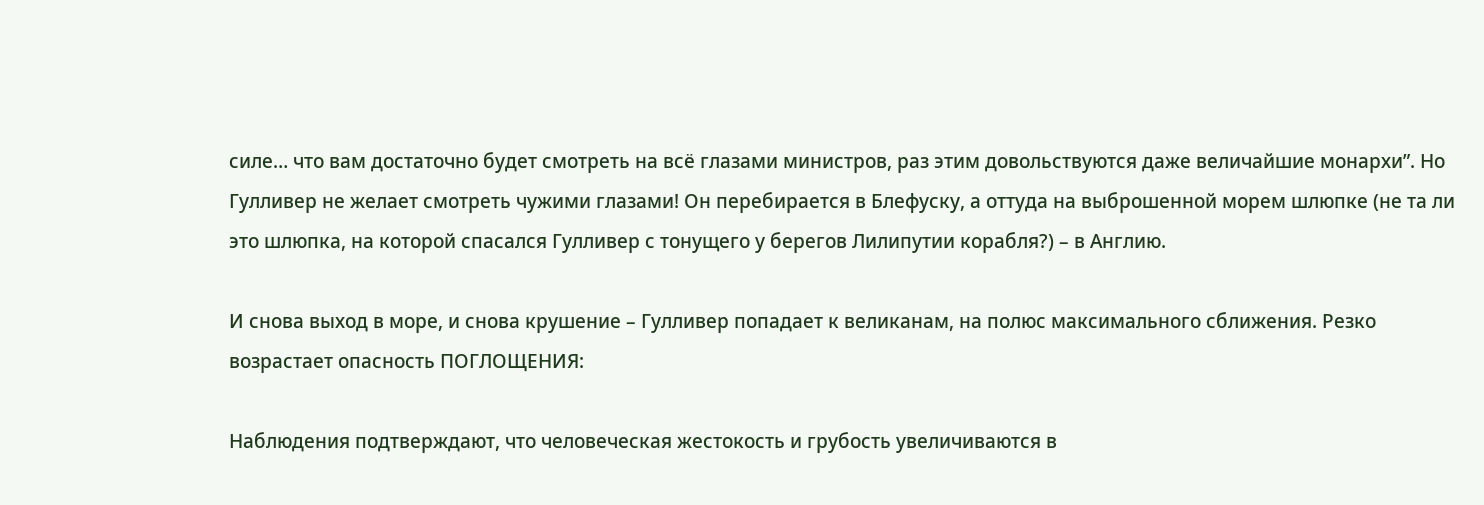силе… что вам достаточно будет смотреть на всё глазами министров, раз этим довольствуются даже величайшие монархи”. Но Гулливер не желает смотреть чужими глазами! Он перебирается в Блефуску, а оттуда на выброшенной морем шлюпке (не та ли это шлюпка, на которой спасался Гулливер с тонущего у берегов Лилипутии корабля?) – в Англию.

И снова выход в море, и снова крушение – Гулливер попадает к великанам, на полюс максимального сближения. Резко возрастает опасность ПОГЛОЩЕНИЯ:

Наблюдения подтверждают, что человеческая жестокость и грубость увеличиваются в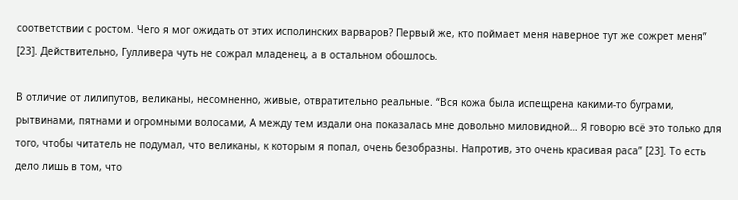соответствии с ростом. Чего я мог ожидать от этих исполинских варваров? Первый же, кто поймает меня наверное тут же сожрет меня” [23]. Действительно, Гулливера чуть не сожрал младенец, а в остальном обошлось.

В отличие от лилипутов, великаны, несомненно, живые, отвратительно реальные. “Вся кожа была испещрена какими-то буграми, рытвинами, пятнами и огромными волосами, А между тем издали она показалась мне довольно миловидной… Я говорю всё это только для того, чтобы читатель не подумал, что великаны, к которым я попал, очень безобразны. Напротив, это очень красивая раса” [23]. То есть дело лишь в том, что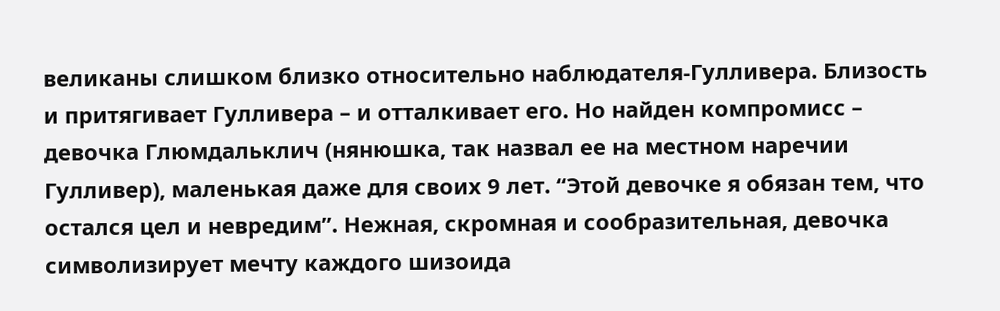великаны слишком близко относительно наблюдателя-Гулливера. Близость и притягивает Гулливера – и отталкивает его. Но найден компромисс – девочка Глюмдальклич (нянюшка, так назвал ее на местном наречии Гулливер), маленькая даже для своих 9 лет. “Этой девочке я обязан тем, что остался цел и невредим”. Нежная, скромная и сообразительная, девочка символизирует мечту каждого шизоида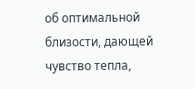об оптимальной близости, дающей чувство тепла,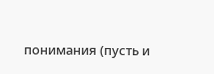понимания (пусть и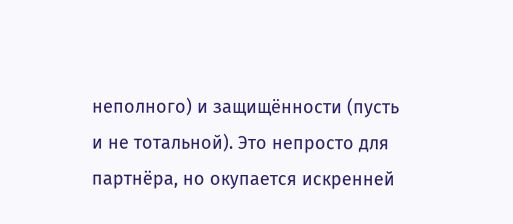неполного) и защищённости (пусть и не тотальной). Это непросто для партнёра, но окупается искренней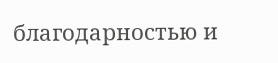благодарностью и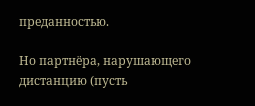преданностью.

Но партнёра, нарушающего дистанцию (пусть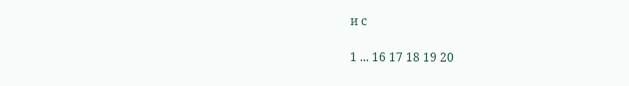и с

1 ... 16 17 18 19 20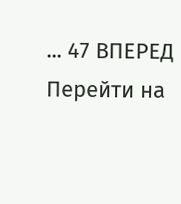... 47 ВПЕРЕД
Перейти на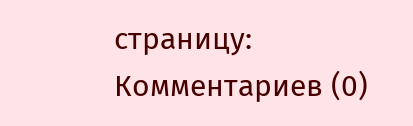страницу:
Комментариев (0)